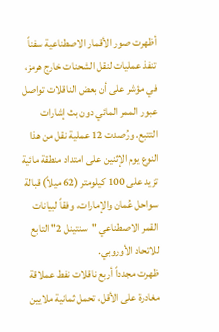أظهرت صور الأقمار الاصطناعية سفناً تنفذ عمليات لنقل الشحنات خارج هرمز، في مؤشر على أن بعض الناقلات تواصل عبور الممر المائي دون بث إشارات التتبع. ورُصدت 12 عملية نقل من هذا النوع يوم الإثنين على امتداد منطقة مائية تزيد على 100 كيلومتر (62 ميلاً) قبالة سواحل عُمان والإمارات، وفقاً لبيانات القمر الاصطناعي "سنتينل 2" التابع للاتحاد الأوروبي.
ظهرت مجدداً أربع ناقلات نفط عملاقة مغادرة على الأقل، تحمل ثمانية ملايين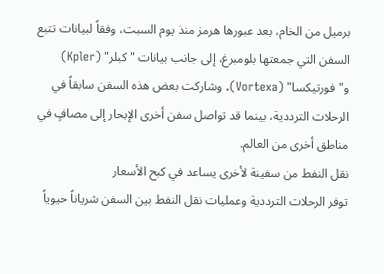برميل من الخام، بعد عبورها هرمز منذ يوم السبت، وفقاً لبيانات تتبع السفن التي جمعتها بلومبرغ، إلى جانب بيانات "كبلر" (Kpler) و"فورتيكسا" (Vortexa). وشاركت بعض هذه السفن سابقاً في الرحلات الترددية، بينما قد تواصل سفن أخرى الإبحار إلى مصافٍ في مناطق أخرى من العالم.
نقل النفط من سفينة لأخرى يساعد في كبح الأسعار
توفر الرحلات الترددية وعمليات نقل النفط بين السفن شرياناً حيوياً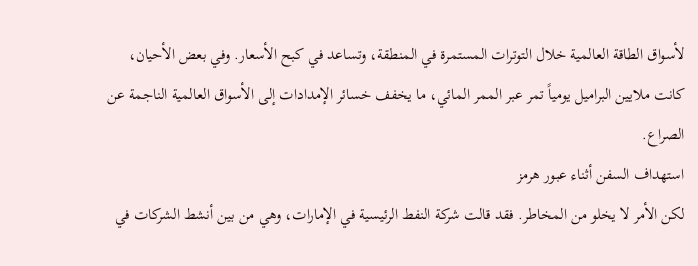لأسواق الطاقة العالمية خلال التوترات المستمرة في المنطقة، وتساعد في كبح الأسعار. وفي بعض الأحيان، كانت ملايين البراميل يومياً تمر عبر الممر المائي، ما يخفف خسائر الإمدادات إلى الأسواق العالمية الناجمة عن الصراع.
استهداف السفن أثناء عبور هرمز
لكن الأمر لا يخلو من المخاطر. فقد قالت شركة النفط الرئيسية في الإمارات، وهي من بين أنشط الشركات في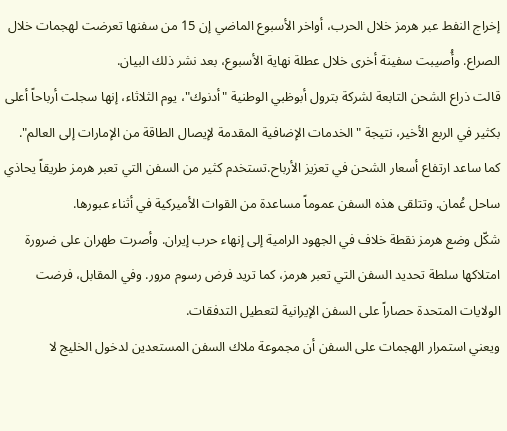إخراج النفط عبر هرمز خلال الحرب، أواخر الأسبوع الماضي إن 15 من سفنها تعرضت لهجمات خلال الصراع. وأُصيبت سفينة أخرى خلال عطلة نهاية الأسبوع، بعد نشر ذلك البيان.
قالت ذراع الشحن التابعة لشركة بترول أبوظبي الوطنية "أدنوك"، يوم الثلاثاء، إنها سجلت أرباحاً أعلى بكثير في الربع الأخير، نتيجة "الخدمات الإضافية المقدمة لإيصال الطاقة من الإمارات إلى العالم". كما ساعد ارتفاع أسعار الشحن في تعزيز الأرباح.تستخدم كثير من السفن التي تعبر هرمز طريقاً يحاذي ساحل عُمان. وتتلقى هذه السفن عموماً مساعدة من القوات الأميركية في أثناء عبورها.
شكّل وضع هرمز نقطة خلاف في الجهود الرامية إلى إنهاء حرب إيران. وأصرت طهران على ضرورة امتلاكها سلطة تحديد السفن التي تعبر هرمز، كما تريد فرض رسوم مرور. وفي المقابل، فرضت الولايات المتحدة حصاراً على السفن الإيرانية لتعطيل التدفقات.
ويعني استمرار الهجمات على السفن أن مجموعة ملاك السفن المستعدين لدخول الخليج لا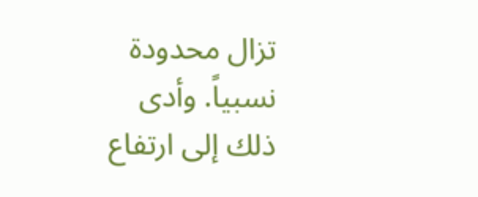تزال محدودة نسبياً. وأدى ذلك إلى ارتفاع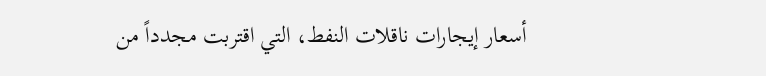أسعار إيجارات ناقلات النفط، التي اقتربت مجدداً من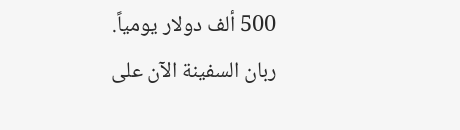500 ألف دولار يومياً.
ربان السفينة الآن على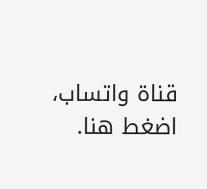قناة واتساب، اضغط هنا.